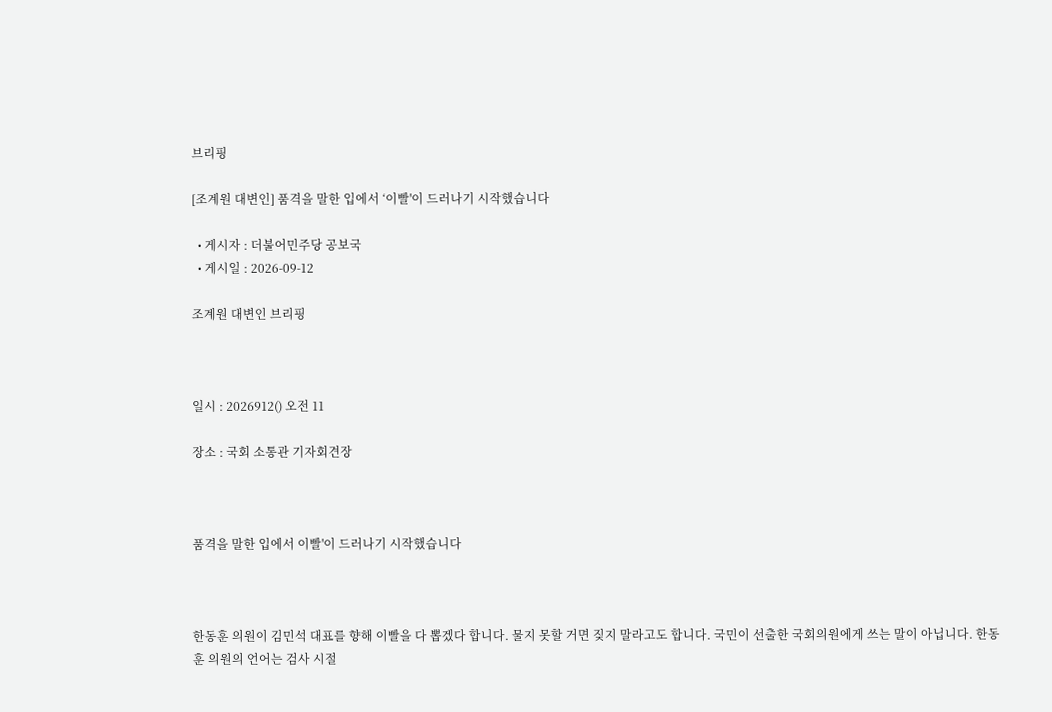브리핑

[조계원 대변인] 품격을 말한 입에서 ‘이빨'이 드러나기 시작했습니다

  • 게시자 : 더불어민주당 공보국
  • 게시일 : 2026-09-12

조계원 대변인 브리핑



일시 : 2026912() 오전 11

장소 : 국회 소통관 기자회견장



품격을 말한 입에서 이빨'이 드러나기 시작했습니다



한동훈 의원이 김민석 대표를 향해 이빨을 다 뽑겠다 합니다. 물지 못할 거면 짖지 말라고도 합니다. 국민이 선출한 국회의원에게 쓰는 말이 아닙니다. 한동훈 의원의 언어는 검사 시절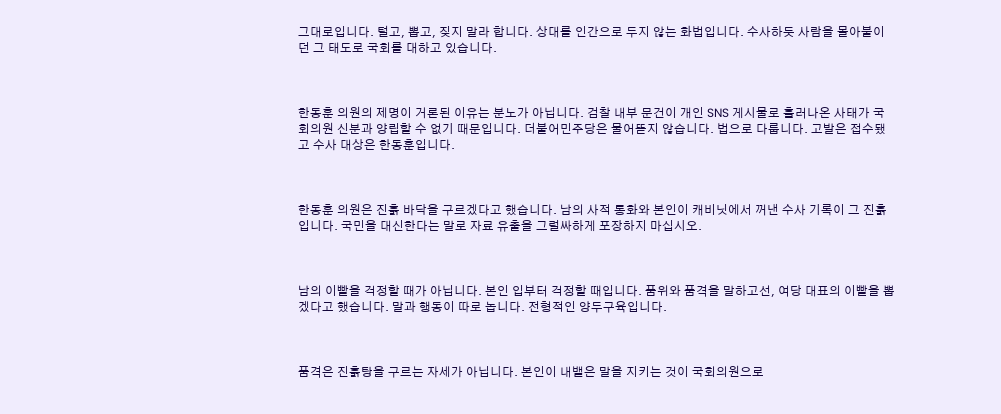그대로입니다. 털고, 뽑고, 짖지 말라 합니다. 상대를 인간으로 두지 않는 화법입니다. 수사하듯 사람을 몰아붙이던 그 태도로 국회를 대하고 있습니다.



한동훈 의원의 제명이 거론된 이유는 분노가 아닙니다. 검찰 내부 문건이 개인 SNS 게시물로 흘러나온 사태가 국회의원 신분과 양립할 수 없기 때문입니다. 더불어민주당은 물어뜯지 않습니다. 법으로 다룹니다. 고발은 접수됐고 수사 대상은 한동훈입니다.



한동훈 의원은 진흙 바닥을 구르겠다고 했습니다. 남의 사적 통화와 본인이 캐비닛에서 꺼낸 수사 기록이 그 진흙입니다. 국민을 대신한다는 말로 자료 유출을 그럴싸하게 포장하지 마십시오.



남의 이빨을 걱정할 때가 아닙니다. 본인 입부터 걱정할 때입니다. 품위와 품격을 말하고선, 여당 대표의 이빨을 뽑겠다고 했습니다. 말과 행동이 따로 놉니다. 전형적인 양두구육입니다.



품격은 진흙탕을 구르는 자세가 아닙니다. 본인이 내뱉은 말을 지키는 것이 국회의원으로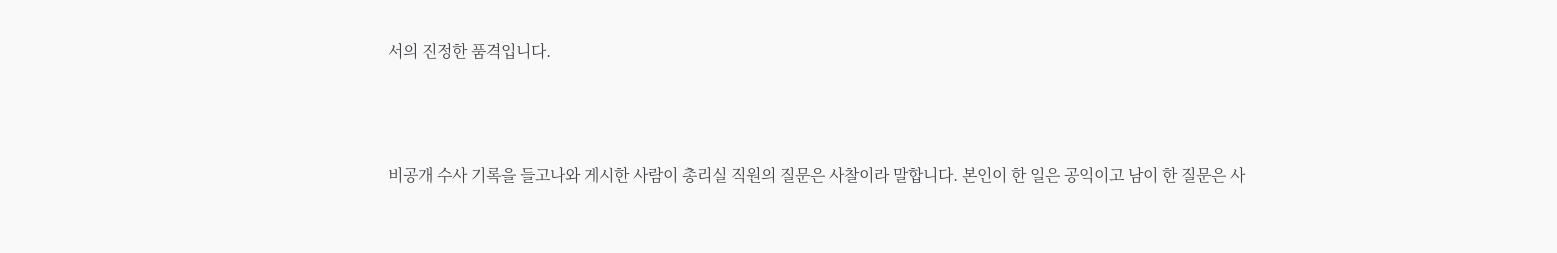서의 진정한 품격입니다.



비공개 수사 기록을 들고나와 게시한 사람이 총리실 직원의 질문은 사찰이라 말합니다. 본인이 한 일은 공익이고 남이 한 질문은 사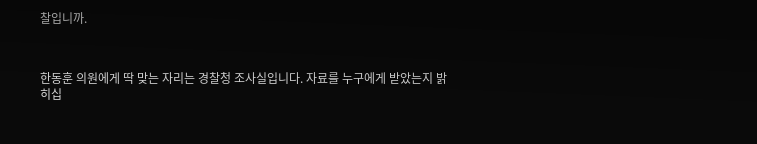찰입니까.



한동훈 의원에게 딱 맞는 자리는 경찰청 조사실입니다. 자료를 누구에게 받았는지 밝히십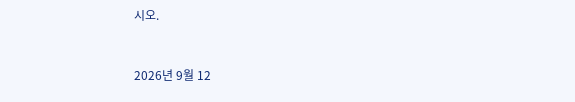시오.



2026년 9월 12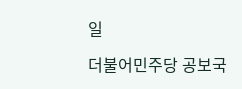일

더불어민주당 공보국